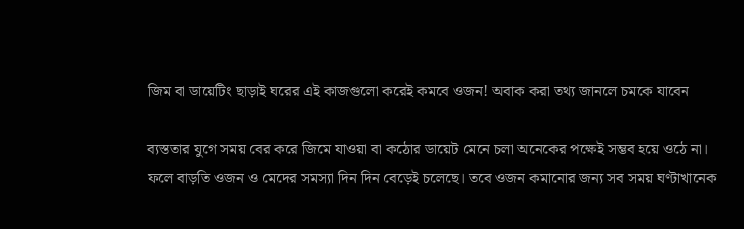জিম বা ডায়েটিং ছাড়াই ঘরের এই কাজগুলো করেই কমবে ওজন! অবাক করা তথ্য জানলে চমকে যাবেন

ব্যস্ততার যুগে সময় বের করে জিমে যাওয়া বা কঠোর ডায়েট মেনে চলা অনেকের পক্ষেই সম্ভব হয়ে ওঠে না। ফলে বাড়তি ওজন ও মেদের সমস্যা দিন দিন বেড়েই চলেছে। তবে ওজন কমানোর জন্য সব সময় ঘণ্টাখানেক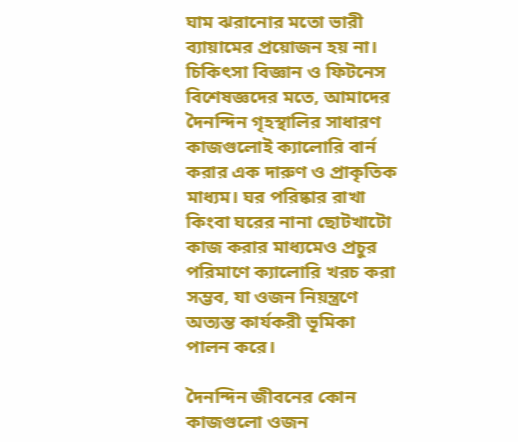ঘাম ঝরানোর মতো ভারী ব্যায়ামের প্রয়োজন হয় না। চিকিৎসা বিজ্ঞান ও ফিটনেস বিশেষজ্ঞদের মতে, আমাদের দৈনন্দিন গৃহস্থালির সাধারণ কাজগুলোই ক্যালোরি বার্ন করার এক দারুণ ও প্রাকৃতিক মাধ্যম। ঘর পরিষ্কার রাখা কিংবা ঘরের নানা ছোটখাটো কাজ করার মাধ্যমেও প্রচুর পরিমাণে ক্যালোরি খরচ করা সম্ভব, যা ওজন নিয়ন্ত্রণে অত্যন্ত কার্যকরী ভূমিকা পালন করে।

দৈনন্দিন জীবনের কোন কাজগুলো ওজন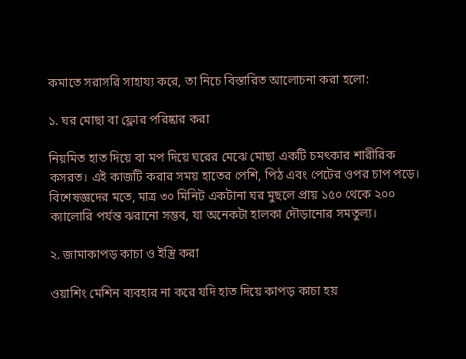কমাতে সরাসরি সাহায্য করে, তা নিচে বিস্তারিত আলোচনা করা হলো:

১. ঘর মোছা বা ফ্লোর পরিষ্কার করা

নিয়মিত হাত দিয়ে বা মপ দিয়ে ঘরের মেঝে মোছা একটি চমৎকার শারীরিক কসরত। এই কাজটি করার সময় হাতের পেশি, পিঠ এবং পেটের ওপর চাপ পড়ে। বিশেষজ্ঞদের মতে, মাত্র ৩০ মিনিট একটানা ঘর মুছলে প্রায় ১৫০ থেকে ২০০ ক্যালোরি পর্যন্ত ঝরানো সম্ভব, যা অনেকটা হালকা দৌড়ানোর সমতুল্য।

২. জামাকাপড় কাচা ও ইস্ত্রি করা

ওয়াশিং মেশিন ব্যবহার না করে যদি হাত দিয়ে কাপড় কাচা হয়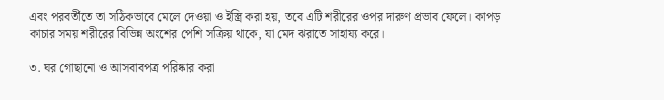এবং পরবর্তীতে তা সঠিকভাবে মেলে দেওয়া ও ইস্ত্রি করা হয়, তবে এটি শরীরের ওপর দারুণ প্রভাব ফেলে। কাপড় কাচার সময় শরীরের বিভিন্ন অংশের পেশি সক্রিয় থাকে, যা মেদ ঝরাতে সাহায্য করে।

৩. ঘর গোছানো ও আসবাবপত্র পরিষ্কার করা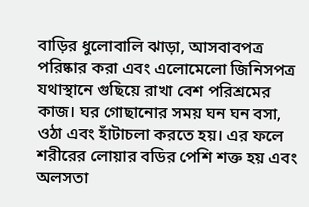বাড়ির ধুলোবালি ঝাড়া, আসবাবপত্র পরিষ্কার করা এবং এলোমেলো জিনিসপত্র যথাস্থানে গুছিয়ে রাখা বেশ পরিশ্রমের কাজ। ঘর গোছানোর সময় ঘন ঘন বসা, ওঠা এবং হাঁটাচলা করতে হয়। এর ফলে শরীরের লোয়ার বডির পেশি শক্ত হয় এবং অলসতা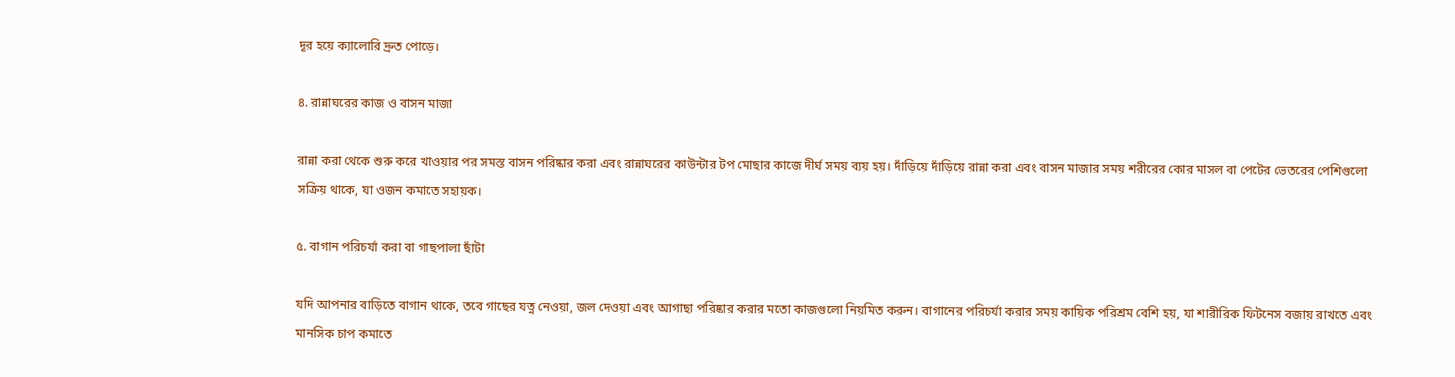দূর হয়ে ক্যালোরি দ্রুত পোড়ে।

৪. রান্নাঘরের কাজ ও বাসন মাজা

রান্না করা থেকে শুরু করে খাওয়ার পর সমস্ত বাসন পরিষ্কার করা এবং রান্নাঘরের কাউন্টার টপ মোছার কাজে দীর্ঘ সময় ব্যয় হয়। দাঁড়িয়ে দাঁড়িয়ে রান্না করা এবং বাসন মাজার সময় শরীরের কোর মাসল বা পেটের ভেতরের পেশিগুলো সক্রিয় থাকে, যা ওজন কমাতে সহায়ক।

৫. বাগান পরিচর্যা করা বা গাছপালা ছাঁটা

যদি আপনার বাড়িতে বাগান থাকে, তবে গাছের যত্ন নেওয়া, জল দেওয়া এবং আগাছা পরিষ্কার করার মতো কাজগুলো নিয়মিত করুন। বাগানের পরিচর্যা করার সময় কায়িক পরিশ্রম বেশি হয়, যা শারীরিক ফিটনেস বজায় রাখতে এবং মানসিক চাপ কমাতে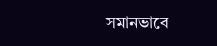সমানভাবে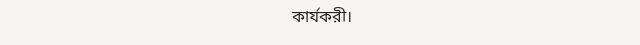কার্যকরী।